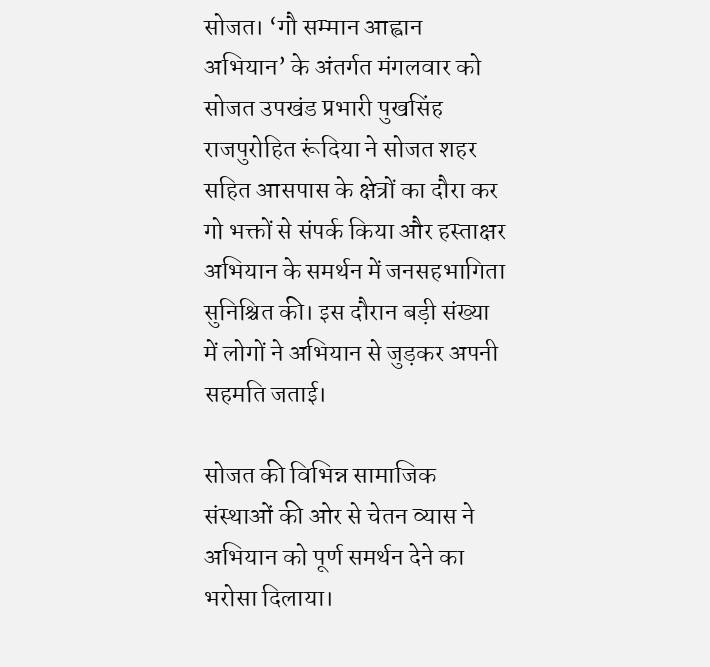सोजत। ‘गौ सम्मान आह्वान अभियान’ के अंतर्गत मंगलवार को सोजत उपखंड प्रभारी पुखसिंह राजपुरोहित रूंदिया ने सोजत शहर सहित आसपास के क्षेत्रों का दौरा कर गो भक्तों से संपर्क किया और हस्ताक्षर अभियान के समर्थन में जनसहभागिता सुनिश्चित की। इस दौरान बड़ी संख्या में लोगों ने अभियान से जुड़कर अपनी सहमति जताई।

सोजत की विभिन्न सामाजिक संस्थाओं की ओर से चेतन व्यास ने अभियान को पूर्ण समर्थन देने का भरोसा दिलाया।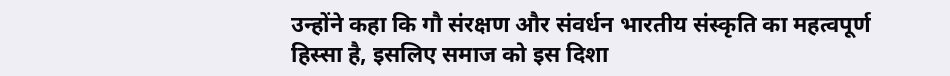उन्होंने कहा कि गौ संरक्षण और संवर्धन भारतीय संस्कृति का महत्वपूर्ण हिस्सा है, इसलिए समाज को इस दिशा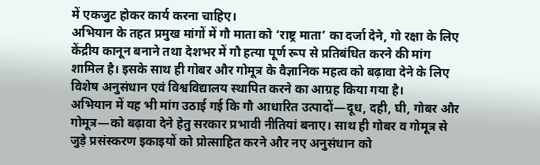में एकजुट होकर कार्य करना चाहिए।
अभियान के तहत प्रमुख मांगों में गौ माता को ‘राष्ट्र माता’ का दर्जा देने, गो रक्षा के लिए केंद्रीय कानून बनाने तथा देशभर में गौ हत्या पूर्ण रूप से प्रतिबंधित करने की मांग शामिल है। इसके साथ ही गोबर और गोमूत्र के वैज्ञानिक महत्व को बढ़ावा देने के लिए विशेष अनुसंधान एवं विश्वविद्यालय स्थापित करने का आग्रह किया गया है।
अभियान में यह भी मांग उठाई गई कि गौ आधारित उत्पादों—दूध, दही, घी, गोबर और गोमूत्र—को बढ़ावा देने हेतु सरकार प्रभावी नीतियां बनाए। साथ ही गोबर व गोमूत्र से जुड़े प्रसंस्करण इकाइयों को प्रोत्साहित करने और नए अनुसंधान को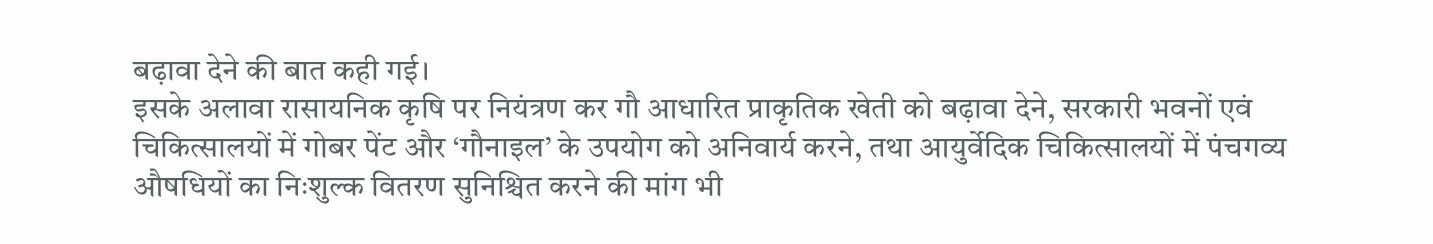बढ़ावा देने की बात कही गई।
इसके अलावा रासायनिक कृषि पर नियंत्रण कर गौ आधारित प्राकृतिक खेती को बढ़ावा देने, सरकारी भवनों एवं चिकित्सालयों में गोबर पेंट और ‘गौनाइल’ के उपयोग को अनिवार्य करने, तथा आयुर्वेदिक चिकित्सालयों में पंचगव्य औषधियों का निःशुल्क वितरण सुनिश्चित करने की मांग भी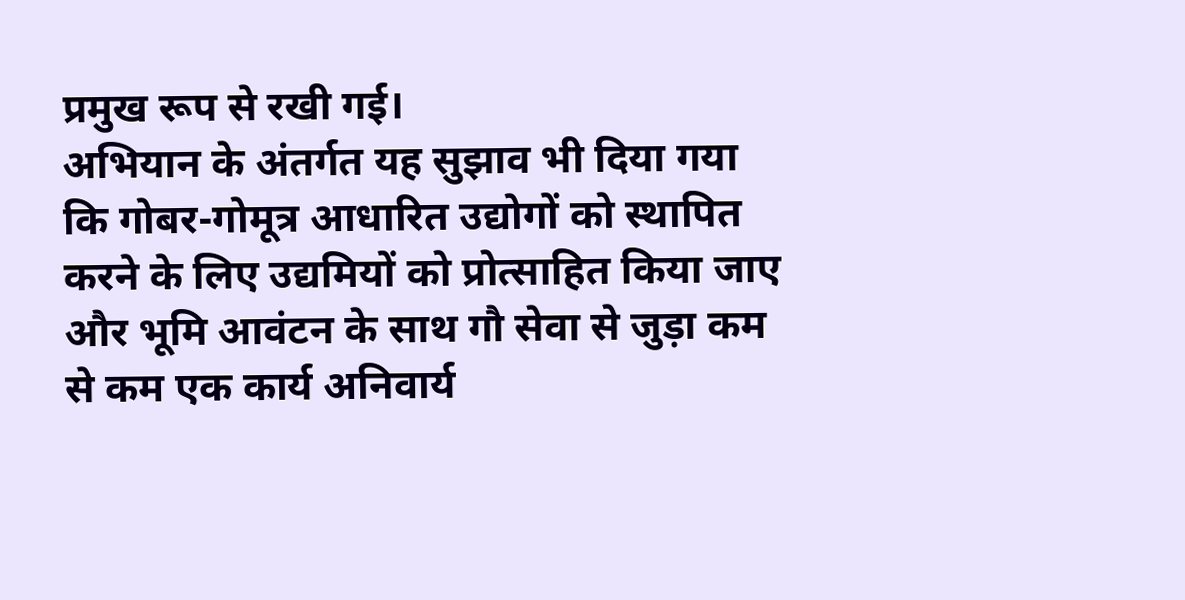प्रमुख रूप से रखी गई।
अभियान के अंतर्गत यह सुझाव भी दिया गया कि गोबर-गोमूत्र आधारित उद्योगों को स्थापित करने के लिए उद्यमियों को प्रोत्साहित किया जाए और भूमि आवंटन के साथ गौ सेवा से जुड़ा कम से कम एक कार्य अनिवार्य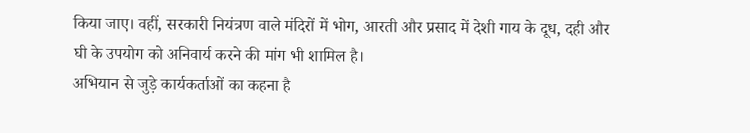किया जाए। वहीं, सरकारी नियंत्रण वाले मंदिरों में भोग, आरती और प्रसाद में देशी गाय के दूध, दही और घी के उपयोग को अनिवार्य करने की मांग भी शामिल है।
अभियान से जुड़े कार्यकर्ताओं का कहना है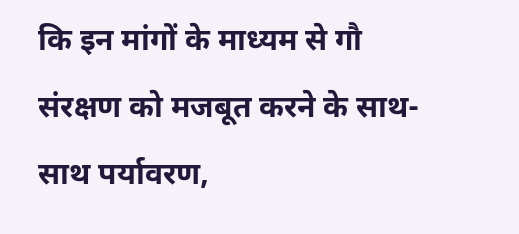कि इन मांगों के माध्यम से गौ संरक्षण को मजबूत करने के साथ-साथ पर्यावरण,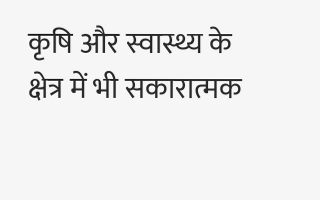कृषि और स्वास्थ्य के क्षेत्र में भी सकारात्मक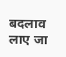बदलाव लाए जा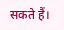सकते हैं।